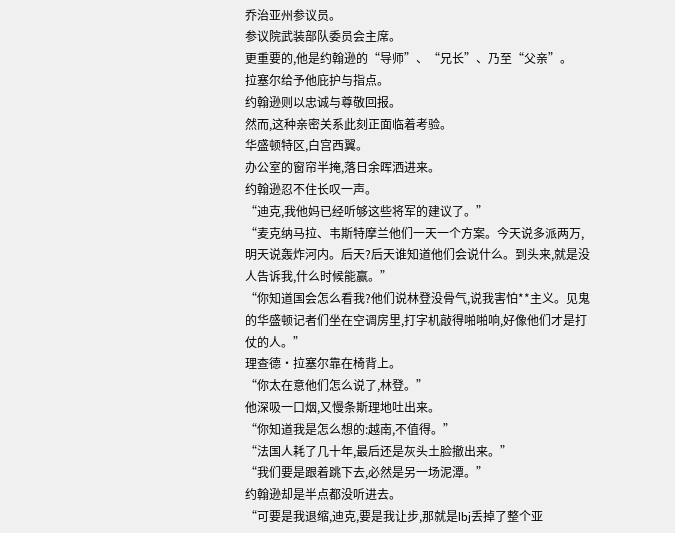乔治亚州参议员。
参议院武装部队委员会主席。
更重要的,他是约翰逊的“导师”、“兄长”、乃至“父亲”。
拉塞尔给予他庇护与指点。
约翰逊则以忠诚与尊敬回报。
然而,这种亲密关系此刻正面临着考验。
华盛顿特区,白宫西翼。
办公室的窗帘半掩,落日余晖洒进来。
约翰逊忍不住长叹一声。
“迪克,我他妈已经听够这些将军的建议了。”
“麦克纳马拉、韦斯特摩兰他们一天一个方案。今天说多派两万,明天说轰炸河内。后天?后天谁知道他们会说什么。到头来,就是没人告诉我,什么时候能赢。”
“你知道国会怎么看我?他们说林登没骨气,说我害怕**主义。见鬼的华盛顿记者们坐在空调房里,打字机敲得啪啪响,好像他们才是打仗的人。”
理查德·拉塞尔靠在椅背上。
“你太在意他们怎么说了,林登。”
他深吸一口烟,又慢条斯理地吐出来。
“你知道我是怎么想的:越南,不值得。”
“法国人耗了几十年,最后还是灰头土脸撤出来。”
“我们要是跟着跳下去,必然是另一场泥潭。”
约翰逊却是半点都没听进去。
“可要是我退缩,迪克,要是我让步,那就是lbj丢掉了整个亚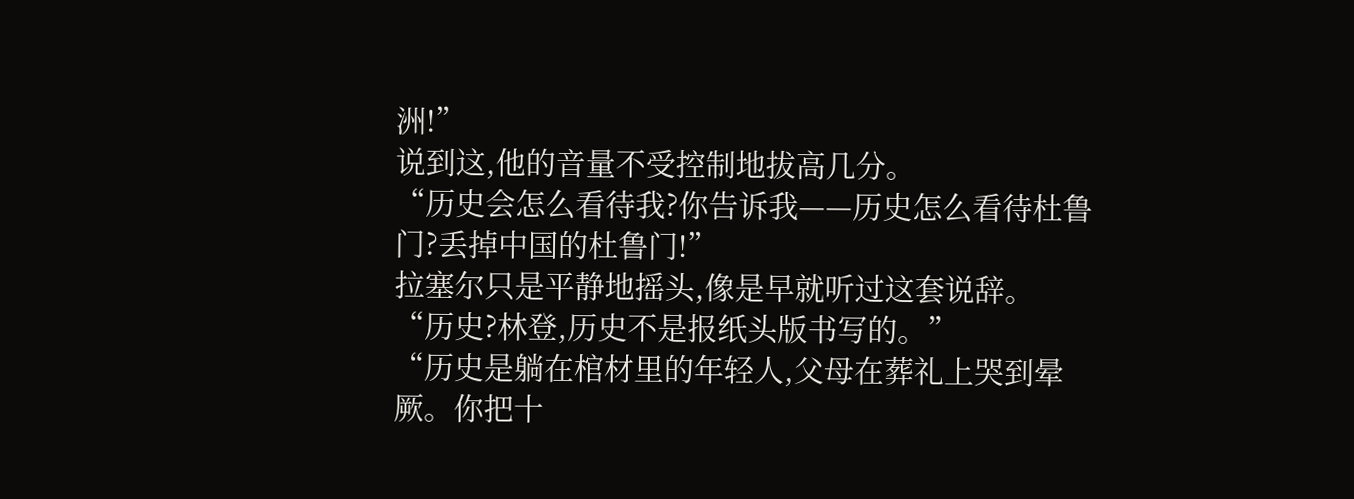洲!”
说到这,他的音量不受控制地拔高几分。
“历史会怎么看待我?你告诉我——历史怎么看待杜鲁门?丢掉中国的杜鲁门!”
拉塞尔只是平静地摇头,像是早就听过这套说辞。
“历史?林登,历史不是报纸头版书写的。”
“历史是躺在棺材里的年轻人,父母在葬礼上哭到晕厥。你把十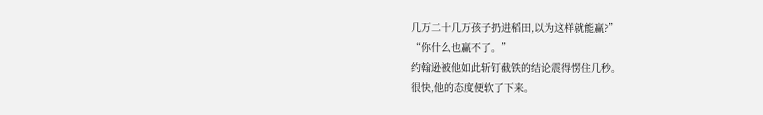几万二十几万孩子扔进稻田,以为这样就能赢?”
“你什么也赢不了。”
约翰逊被他如此斩钉截铁的结论震得愣住几秒。
很快,他的态度便软了下来。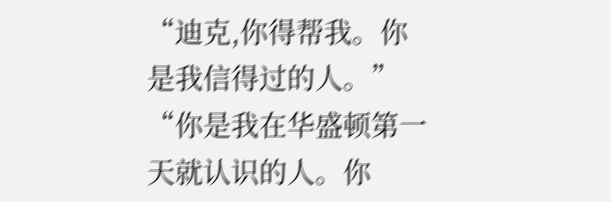“迪克,你得帮我。你是我信得过的人。”
“你是我在华盛顿第一天就认识的人。你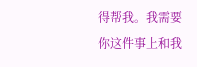得帮我。我需要你这件事上和我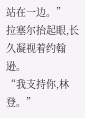站在一边。”
拉塞尔抬起眼,长久凝视着约翰逊。
“我支持你,林登。”